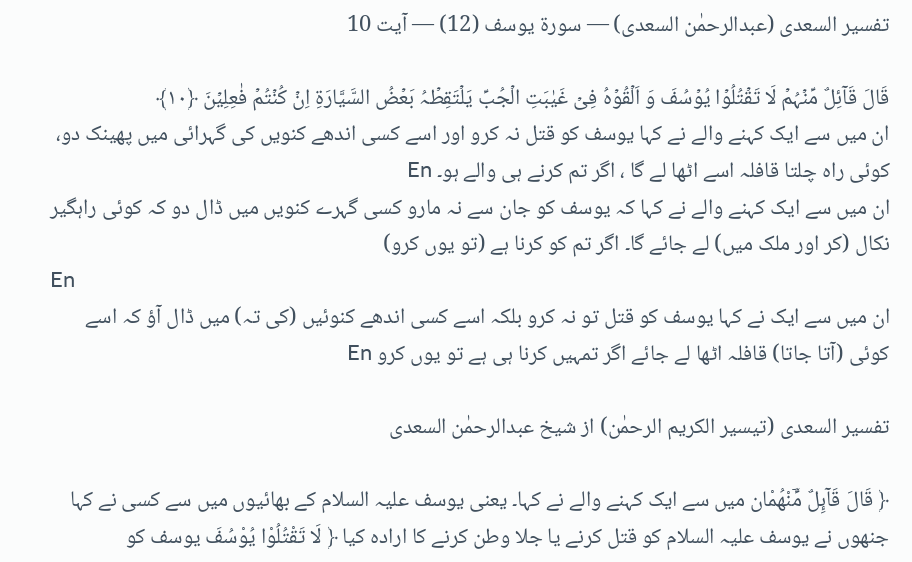تفسیر السعدی (عبدالرحمٰن السعدی) — سورۃ يوسف (12) — آیت 10

قَالَ قَآئِلٌ مِّنۡہُمۡ لَا تَقۡتُلُوۡا یُوۡسُفَ وَ اَلۡقُوۡہُ فِیۡ غَیٰبَتِ الۡجُبِّ یَلۡتَقِطۡہُ بَعۡضُ السَّیَّارَۃِ اِنۡ کُنۡتُمۡ فٰعِلِیۡنَ ﴿۱۰﴾
ان میں سے ایک کہنے والے نے کہا یوسف کو قتل نہ کرو اور اسے کسی اندھے کنویں کی گہرائی میں پھینک دو، کوئی راہ چلتا قافلہ اسے اٹھا لے گا ، اگر تم کرنے ہی والے ہو۔ En
ان میں سے ایک کہنے والے نے کہا کہ یوسف کو جان سے نہ مارو کسی گہرے کنویں میں ڈال دو کہ کوئی راہگیر نکال (کر اور ملک میں) لے جائے گا۔ اگر تم کو کرنا ہے (تو یوں کرو)
En
ان میں سے ایک نے کہا یوسف کو قتل تو نہ کرو بلکہ اسے کسی اندھے کنوئیں (کی تہ) میں ڈال آؤ کہ اسے کوئی (آتا جاتا) قافلہ اٹھا لے جائے اگر تمہیں کرنا ہی ہے تو یوں کرو En

تفسیر السعدی (تیسیر الکریم الرحمٰن) از شیخ عبدالرحمٰن السعدی

﴿ قَالَ قَآىِٕلٌ مِّؔنْهُمْان میں سے ایک کہنے والے نے کہا۔ یعنی یوسف علیہ السلام کے بھائیوں میں سے کسی نے کہا جنھوں نے یوسف علیہ السلام کو قتل کرنے یا جلا وطن کرنے کا ارادہ کیا ﴿ لَا تَقْتُلُوْا یُوْسُفَ یوسف کو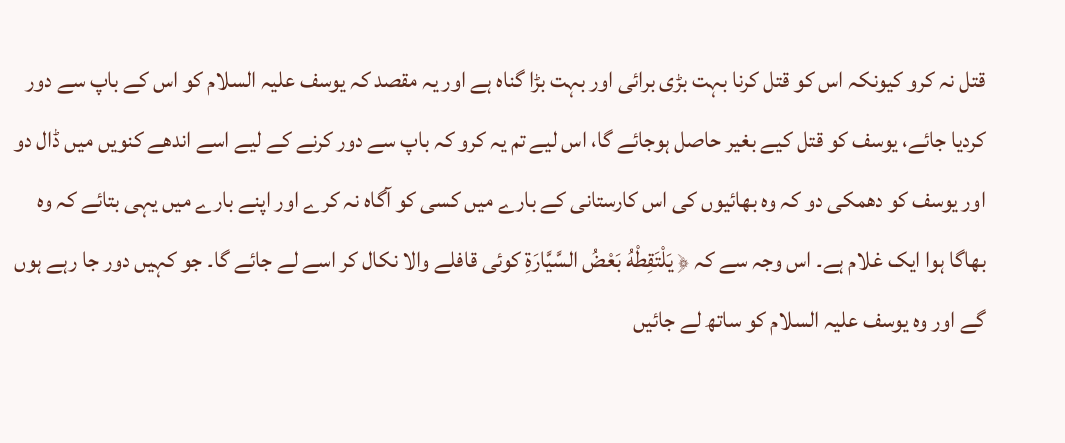قتل نہ کرو کیونکہ اس کو قتل کرنا بہت بڑی برائی اور بہت بڑا گناہ ہے اور یہ مقصد کہ یوسف علیہ السلام کو اس کے باپ سے دور کردیا جائے، یوسف کو قتل کیے بغیر حاصل ہوجائے گا، اس لیے تم یہ کرو کہ باپ سے دور کرنے کے لیے اسے اندھے کنویں میں ڈال دو اور یوسف کو دھمکی دو کہ وہ بھائیوں کی اس کارستانی کے بارے میں کسی کو آگاہ نہ کرے اور اپنے بارے میں یہی بتائے کہ وہ بھاگا ہوا ایک غلام ہے۔ اس وجہ سے کہ ﴿ یَلْتَقِطْهُ بَعْضُ السَّیَّارَةِ کوئی قافلے والا نکال کر اسے لے جائے گا۔ جو کہیں دور جا رہے ہوں گے اور وہ یوسف علیہ السلام کو ساتھ لے جائیں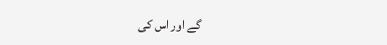گے اور اس کی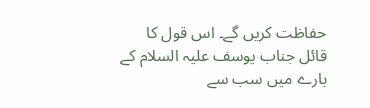حفاظت کریں گے۔ اس قول کا قائل جناب یوسف علیہ السلام کے بارے میں سب سے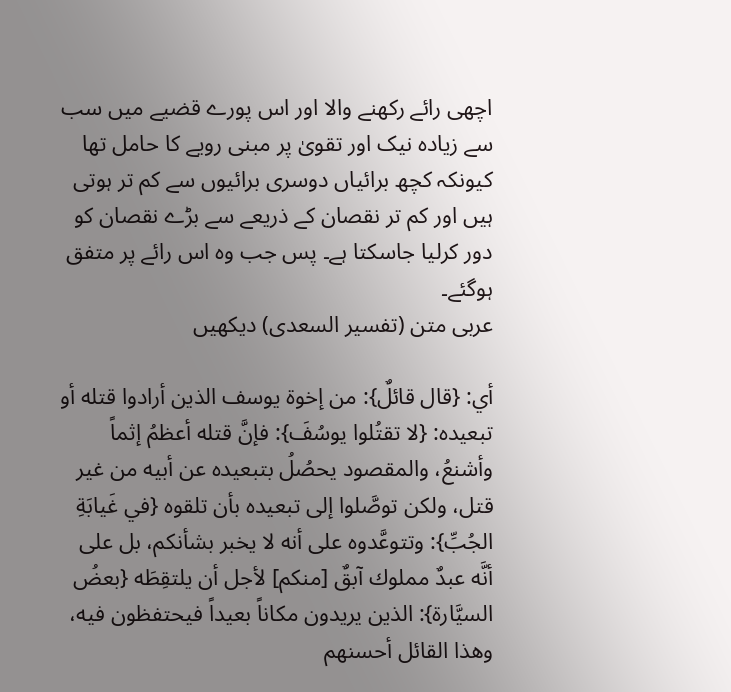اچھی رائے رکھنے والا اور اس پورے قضیے میں سب سے زیادہ نیک اور تقویٰ پر مبنی رویے کا حامل تھا کیونکہ کچھ برائیاں دوسری برائیوں سے کم تر ہوتی ہیں اور کم تر نقصان کے ذریعے سے بڑے نقصان کو دور کرلیا جاسکتا ہے۔ پس جب وہ اس رائے پر متفق ہوگئے۔
عربی متن (تفسیر السعدی) دیکھیں

أي: {قال قائلٌ}: من إخوة يوسف الذين أرادوا قتله أو تبعيده: {لا تقتُلوا يوسُفَ}: فإنَّ قتله أعظمُ إثماً وأشنعُ، والمقصود يحصُلُ بتبعيده عن أبيه من غير قتل، ولكن توصَّلوا إلى تبعيده بأن تلقوه {في غَيابَةِ الجُبِّ}: وتتوعَّدوه على أنه لا يخبر بشأنكم، بل على أنَّه عبدٌ مملوك آبقٌ [منكم] لأجل أن يلتقِطَه {بعضُ السيَّارة}: الذين يريدون مكاناً بعيداً فيحتفظون فيه، وهذا القائل أحسنهم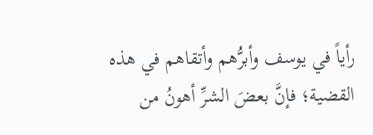رأياً في يوسف وأبرُّهم وأتقاهم في هذه القضية؛ فإنَّ بعضَ الشرِّ أهونُ من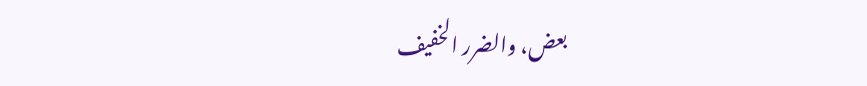بعض، والضرر الخفيف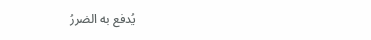يُدفع به الضررُ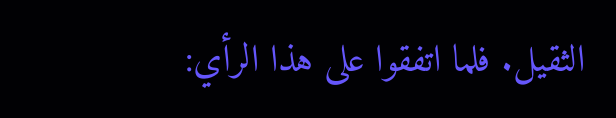الثقيل. فلما اتفقوا على هذا الرأي: